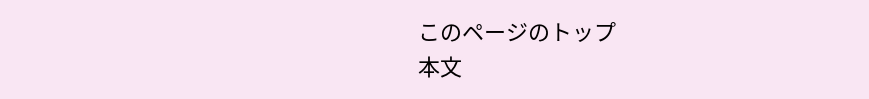このページのトップ
本文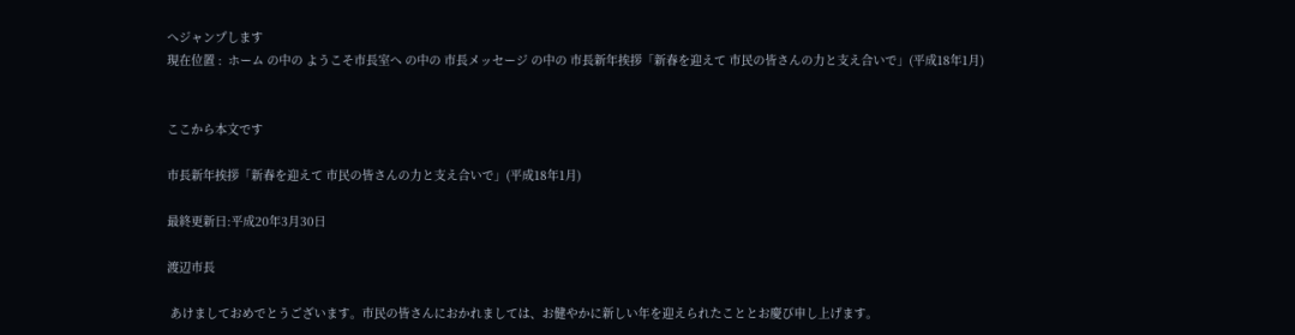へジャンプします
現在位置 :  ホーム の中の ようこそ市長室へ の中の 市長メッセージ の中の 市長新年挨拶「新春を迎えて 市民の皆さんの力と支え合いで」(平成18年1月)


ここから本文です

市長新年挨拶「新春を迎えて 市民の皆さんの力と支え合いで」(平成18年1月)

最終更新日:平成20年3月30日

渡辺市長

 あけましておめでとうございます。市民の皆さんにおかれましては、お健やかに新しい年を迎えられたこととお慶び申し上げます。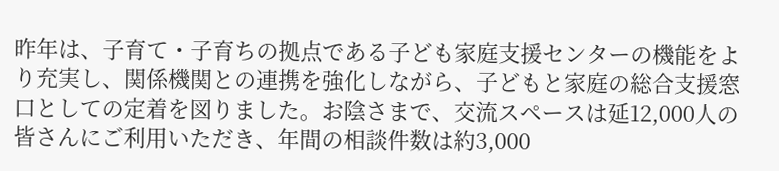昨年は、子育て・子育ちの拠点である子ども家庭支援センターの機能をより充実し、関係機関との連携を強化しながら、子どもと家庭の総合支援窓口としての定着を図りました。お陰さまで、交流スペースは延12,000人の皆さんにご利用いただき、年間の相談件数は約3,000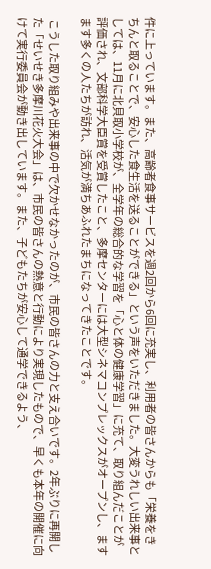件に上っています。また、高齢者食事サービスを週2回から6回に充実し、利用者の皆さんからも「栄養をきちんと取ることで、安心した食生活を送ることができる」という声をいただきました。大変うれしい出来事としては、11月に北貝取小学校が、全学年の総合的な学習を「心と体の健康学習」に充て、取り組んだことが評価され、文部科学大臣賞を受賞したこと、多摩センターには大型シネマコンプレックスがオープンし、ますます多くの人たちが訪れ、活気が満ちあふれたまちになってきたことです。

 こうした取り組みや出来事の中で欠かせなかったのが、市民の皆さんの力と支え合いです。2年ぶりに再開した「せいせき多摩川花火大会」は、市民の皆さんの熱意と行動により実現したもので、早くも本年の開催に向けて実行委員会が動き出しています。また、子どもたちが安心して通学できるよう、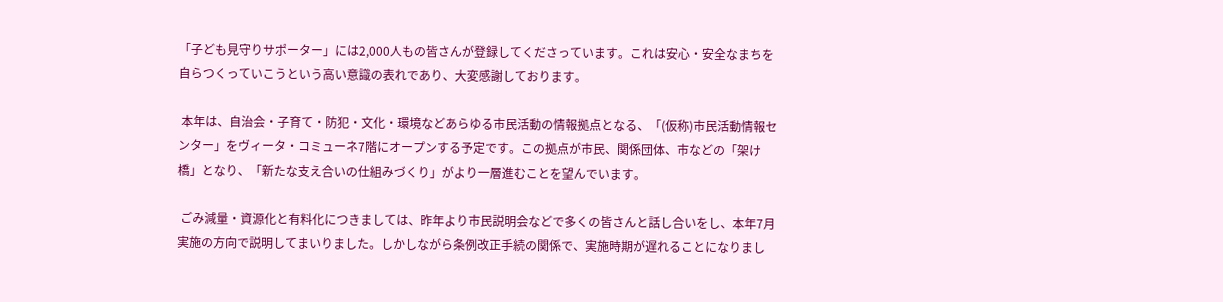「子ども見守りサポーター」には2,000人もの皆さんが登録してくださっています。これは安心・安全なまちを自らつくっていこうという高い意識の表れであり、大変感謝しております。

 本年は、自治会・子育て・防犯・文化・環境などあらゆる市民活動の情報拠点となる、「(仮称)市民活動情報センター」をヴィータ・コミューネ7階にオープンする予定です。この拠点が市民、関係団体、市などの「架け橋」となり、「新たな支え合いの仕組みづくり」がより一層進むことを望んでいます。

 ごみ減量・資源化と有料化につきましては、昨年より市民説明会などで多くの皆さんと話し合いをし、本年7月実施の方向で説明してまいりました。しかしながら条例改正手続の関係で、実施時期が遅れることになりまし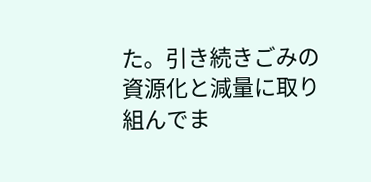た。引き続きごみの資源化と減量に取り組んでま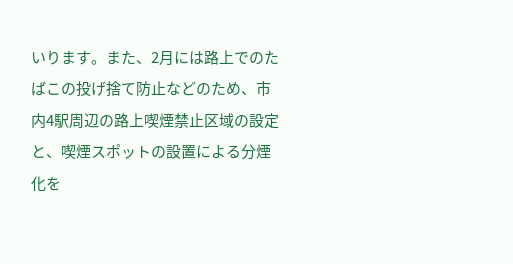いります。また、2月には路上でのたばこの投げ捨て防止などのため、市内4駅周辺の路上喫煙禁止区域の設定と、喫煙スポットの設置による分煙化を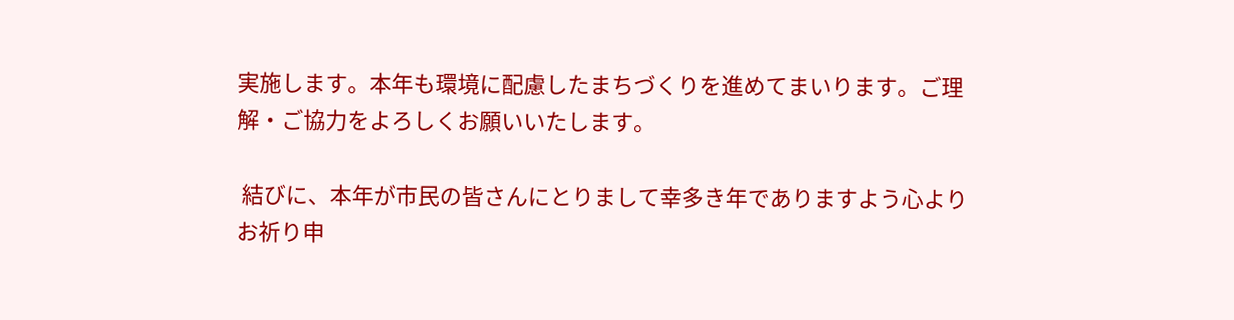実施します。本年も環境に配慮したまちづくりを進めてまいります。ご理解・ご協力をよろしくお願いいたします。

 結びに、本年が市民の皆さんにとりまして幸多き年でありますよう心よりお祈り申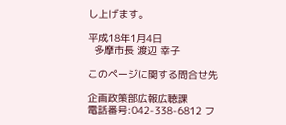し上げます。

平成18年1月4日
  多摩市長 渡辺 幸子

このページに関する問合せ先

企画政策部広報広聴課
電話番号:042-338-6812 フ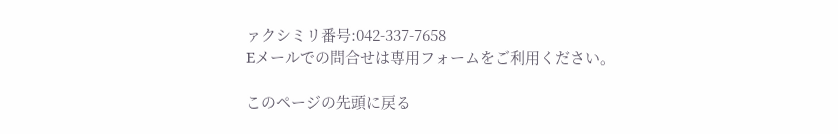ァクシミリ番号:042-337-7658
Eメールでの問合せは専用フォームをご利用ください。

このページの先頭に戻る